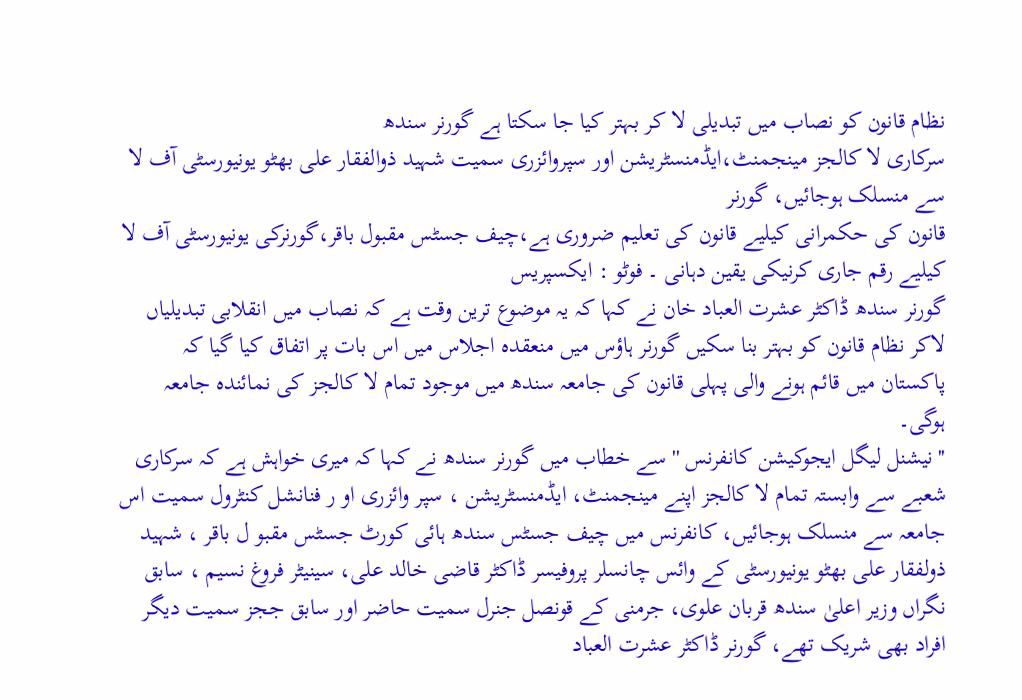نظام قانون کو نصاب میں تبدیلی لا کر بہتر کیا جا سکتا ہے گورنر سندھ
سرکاری لا کالجز مینجمنٹ،ایڈمنسٹریشن اور سپروائزری سمیت شہید ذوالفقار علی بھٹو یونیورسٹی آف لا سے منسلک ہوجائیں، گورنر
قانون کی حکمرانی کیلیے قانون کی تعلیم ضروری ہے،چیف جسٹس مقبول باقر،گورنرکی یونیورسٹی آف لا کیلیے رقم جاری کرنیکی یقین دہانی ۔ فوٹو : ایکسپریس
گورنر سندھ ڈاکٹر عشرت العباد خان نے کہا کہ یہ موضوع ترین وقت ہے کہ نصاب میں انقلابی تبدیلیاں لاکر نظام قانون کو بہتر بنا سکیں گورنر ہاؤس میں منعقدہ اجلاس میں اس بات پر اتفاق کیا گیا کہ پاکستان میں قائم ہونے والی پہلی قانون کی جامعہ سندھ میں موجود تمام لا کالجز کی نمائندہ جامعہ ہوگی۔
''نیشنل لیگل ایجوکیشن کانفرنس '' سے خطاب میں گورنر سندھ نے کہا کہ میری خواہش ہے کہ سرکاری شعبے سے وابستہ تمام لا کالجز اپنے مینجمنٹ، ایڈمنسٹریشن ، سپر وائزری او ر فنانشل کنٹرول سمیت اس جامعہ سے منسلک ہوجائیں، کانفرنس میں چیف جسٹس سندھ ہائی کورٹ جسٹس مقبو ل باقر ، شہید ذولفقار علی بھٹو یونیورسٹی کے وائس چانسلر پروفیسر ڈاکٹر قاضی خالد علی، سینیٹر فروغ نسیم ، سابق نگراں وزیر اعلیٰ سندھ قربان علوی، جرمنی کے قونصل جنرل سمیت حاضر اور سابق ججز سمیت دیگر افراد بھی شریک تھے، گورنر ڈاکٹر عشرت العباد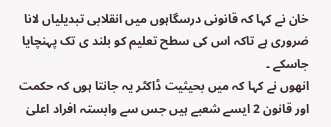خان نے کہا کہ قانونی درسگاہوں میں انقلابی تبدیلیاں لانا ضروری ہے تاکہ اس کی سطح تعلیم کو بلند ی تک پہنچایا جاسکے ۔
انھوں نے کہا کہ میں بحیثیت ڈاکٹر یہ جانتا ہوں کہ حکمت اور قانون 2 ایسے شعبے ہیں جس سے وابستہ افراد اعلیٰ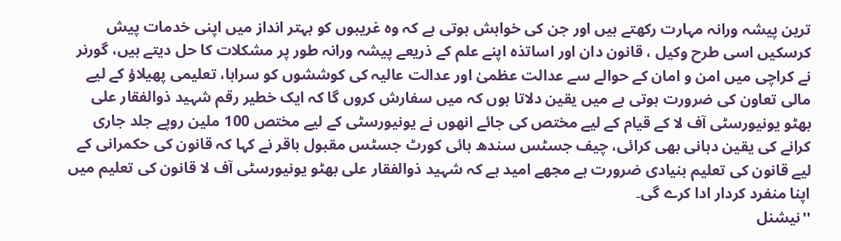ترین پیشہ ورانہ مہارت رکھتے ہیں اور جن کی خواہش ہوتی ہے کہ وہ غریبوں کو بہتر انداز میں اپنی خدمات پیش کرسکیں اسی طرح وکیل ، قانون دان اور اساتذہ اپنے علم کے ذریعے پیشہ ورانہ طور پر مشکلات کا حل دیتے ہیں، گورنر نے کراچی میں امن و امان کے حوالے سے عدالت عظمیٰ اور عدالت عالیہ کی کوششوں کو سراہا، تعلیمی پھیلاؤ کے لیے مالی تعاون کی ضرورت ہوتی ہے میں یقین دلاتا ہوں کہ میں سفارش کروں گا کہ ایک خطیر رقم شہید ذوالفقار علی بھٹو یونیورسٹی آف لا کے قیام کے لیے مختص کی جائے انھوں نے یونیورسٹی کے لیے مختص 100 ملین روپے جلد جاری کرانے کی یقین دہانی بھی کرائی، چیف جسٹس سندھ ہائی کورٹ جسٹس مقبول باقر نے کہا کہ قانون کی حکمرانی کے لیے قانون کی تعلیم بنیادی ضرورت ہے مجھے امید ہے کہ شہید ذوالفقار علی بھٹو یونیورسٹی آف لا قانون کی تعلیم میں اپنا منفرد کردار ادا کرے گی۔
''نیشنل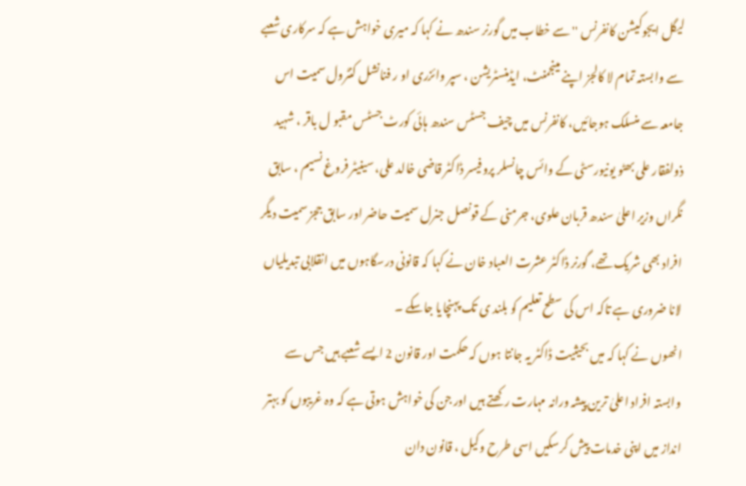لیگل ایجوکیشن کانفرنس '' سے خطاب میں گورنر سندھ نے کہا کہ میری خواہش ہے کہ سرکاری شعبے سے وابستہ تمام لا کالجز اپنے مینجمنٹ، ایڈمنسٹریشن ، سپر وائزری او ر فنانشل کنٹرول سمیت اس جامعہ سے منسلک ہوجائیں، کانفرنس میں چیف جسٹس سندھ ہائی کورٹ جسٹس مقبو ل باقر ، شہید ذولفقار علی بھٹو یونیورسٹی کے وائس چانسلر پروفیسر ڈاکٹر قاضی خالد علی، سینیٹر فروغ نسیم ، سابق نگراں وزیر اعلیٰ سندھ قربان علوی، جرمنی کے قونصل جنرل سمیت حاضر اور سابق ججز سمیت دیگر افراد بھی شریک تھے، گورنر ڈاکٹر عشرت العباد خان نے کہا کہ قانونی درسگاہوں میں انقلابی تبدیلیاں لانا ضروری ہے تاکہ اس کی سطح تعلیم کو بلند ی تک پہنچایا جاسکے ۔
انھوں نے کہا کہ میں بحیثیت ڈاکٹر یہ جانتا ہوں کہ حکمت اور قانون 2 ایسے شعبے ہیں جس سے وابستہ افراد اعلیٰ ترین پیشہ ورانہ مہارت رکھتے ہیں اور جن کی خواہش ہوتی ہے کہ وہ غریبوں کو بہتر انداز میں اپنی خدمات پیش کرسکیں اسی طرح وکیل ، قانون دان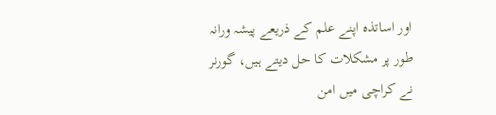اور اساتذہ اپنے علم کے ذریعے پیشہ ورانہ طور پر مشکلات کا حل دیتے ہیں، گورنر نے کراچی میں امن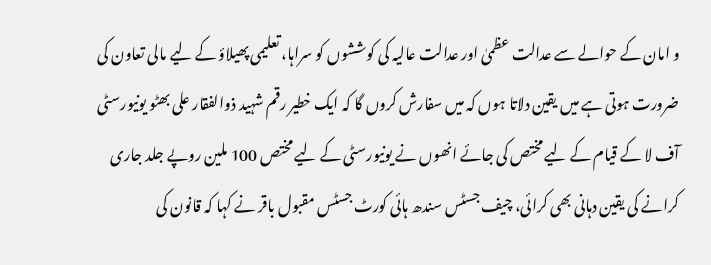و امان کے حوالے سے عدالت عظمیٰ اور عدالت عالیہ کی کوششوں کو سراہا، تعلیمی پھیلاؤ کے لیے مالی تعاون کی ضرورت ہوتی ہے میں یقین دلاتا ہوں کہ میں سفارش کروں گا کہ ایک خطیر رقم شہید ذوالفقار علی بھٹو یونیورسٹی آف لا کے قیام کے لیے مختص کی جائے انھوں نے یونیورسٹی کے لیے مختص 100 ملین روپے جلد جاری کرانے کی یقین دہانی بھی کرائی، چیف جسٹس سندھ ہائی کورٹ جسٹس مقبول باقر نے کہا کہ قانون کی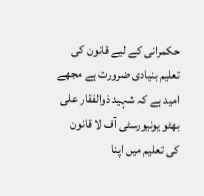حکمرانی کے لیے قانون کی تعلیم بنیادی ضرورت ہے مجھے امید ہے کہ شہید ذوالفقار علی بھٹو یونیورسٹی آف لا قانون کی تعلیم میں اپنا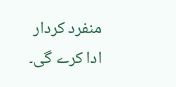منفرد کردار ادا کرے گی۔